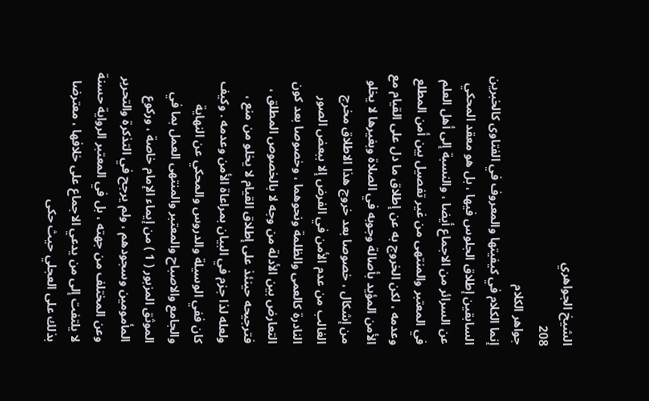الشيخ الجواهري
208
جواهر الكلام
إنما الكلام في كيفيتها والمعروف في الفتاوى كالخبرين السابقين إطلاق الجلوس فيها ، بل هو معقد المحكي عن السرائر من الاجماع أيضا ، والنسبة إلى أهل العلم في المعتبر والمنتهى من غير تفصيل بين أمن المطلع وعدمه ، لكن الخروج به عن إطلاق ما دل على القيام مع الأمن المؤيد بأصالة وجوبه في الصلاة وبغيرها لا يخلو من إشكال ، خصوصا بعد خروج هذا الاطلاق مخرج الغالب من عدم الأمن في الفرض إلا ببعض الصور النادرة كالعمى والظلمة ونحوهما ، وخصوصا بعد كون التعارض بين الأدلة من وجه لا بالخصوص المطلق ، فترجيحه حينئذ على إطلاق القيام لا يخلو من منع ، ولعله لذا جزم في البيان بمراعاة الأمن وعدمه . وكيف كان ففي الوسيلة والدروس والمحكي عن النهاية والجامع والاصباح والمعتبر والمنتهى العمل بما في الموثق المزبور ( 1 ) من إيماء الإمام خاصة ، وركوع المأمومين وسجودهم ، ولم يرجح في التذكرة والتحرير وعن المختلف من جهته ، بل في المعتبر الرواية حسنة لا يلتفت إلى من يدعي الاجماع على خلافها ، معترضا بذلك على العجلي حيث حكى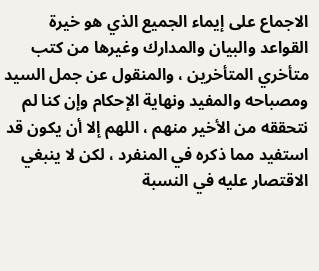الاجماع على إيماء الجميع الذي هو خيرة القواعد والبيان والمدارك وغيرها من كتب متأخري المتأخرين ، والمنقول عن جمل السيد ومصباحه والمفيد ونهاية الإحكام وإن كنا لم نتحققه من الأخير منهم ، اللهم إلا أن يكون قد استفيد مما ذكره في المنفرد ، لكن لا ينبغي الاقتصار عليه في النسبة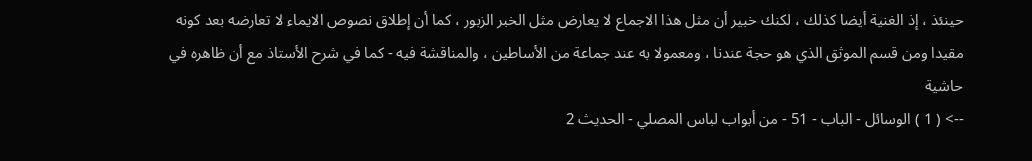حينئذ ، إذ الغنية أيضا كذلك ، لكنك خبير أن مثل هذا الاجماع لا يعارض مثل الخبر الزبور ، كما أن إطلاق نصوص الايماء لا تعارضه بعد كونه مقيدا ومن قسم الموثق الذي هو حجة عندنا ، ومعمولا به عند جماعة من الأساطين ، والمناقشة فيه - كما في شرح الأستاذ مع أن ظاهره في حاشية
--> ( 1 ) الوسائل - الباب - 51 - من أبواب لباس المصلي - الحديث 2